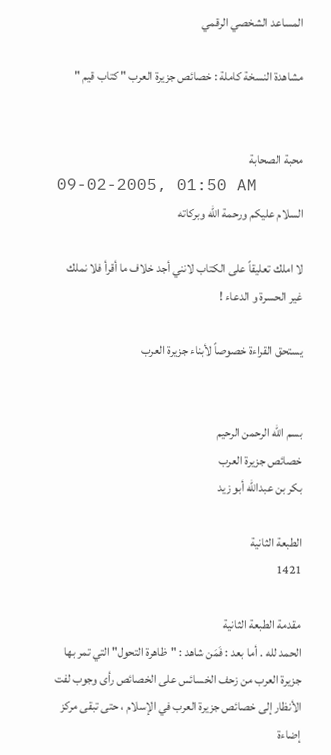المساعد الشخصي الرقمي

مشاهدة النسخة كاملة : خصائص جزيرة العرب " كتاب قيم "


محبة الصحابة
09-02-2005, 01:50 AM
السلام عليكم ورحمة الله وبركاته

لا املك تعليقاً على الكتاب لانني أجد خلاف ما أقرأ فلا نملك غير الحسرة و الدعاء !

يستحق القراءة خصوصاً لأبناء جزيرة العرب


بسم الله الرحمن الرحيم
خصائص جزيرة العرب
بكر بن عبدالله أبو زيد

الطبعة الثانية
1421

مقدمة الطبعة الثانية
الحمد لله . أما بعد : فَمَن شاهد : "ظاهرة التحول" التي تمر بها جزيرة العرب من زحف الخسائس على الخصائص رأى وجوب لفت الأنظار إلى خصائص جزيرة العرب في الإسلام ، حتى تبقى مركز إضاءة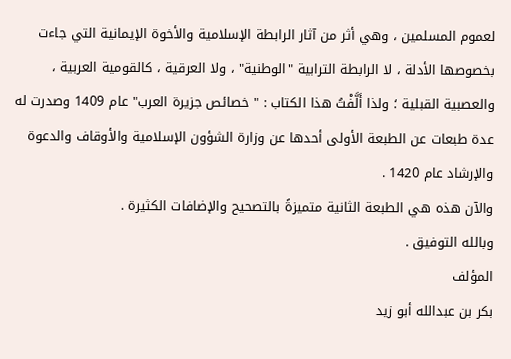لعموم المسلمين ، وهي أثر من آثار الرابطة الإسلامية والأخوة الإيمانية التي جاءت بخصوصها الأدلة ، لا الرابطة الترابية "الوطنية" ، ولا العرقية ، كالقومية العربية ، والعصبية القبلية ؛ ولذا أَلَّفْتُ هذا الكتاب : " خصائص جزيرة العرب" عام 1409 وصدرت له عدة طبعات عن الطبعة الأولى أحدها عن وزارة الشؤون الإسلامية والأوقاف والدعوة والإرشاد عام 1420 .
والآن هذه هي الطبعة الثانية متميزةً بالتصحيح والإضافات الكثيرة .
وبالله التوفيق .
المؤلف
بكر بن عبدالله أبو زيد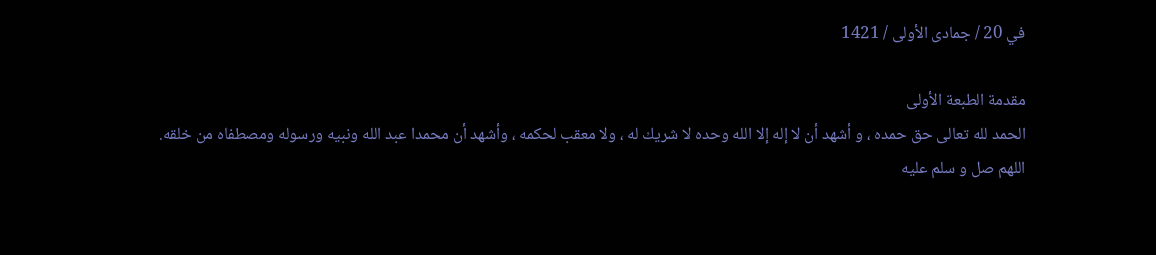في 20 / جمادى الأولى / 1421

مقدمة الطبعة الأولى
الحمد لله تعالى حق حمده ، و أشهد أن لا إله إلا الله وحده لا شريك له ، ولا معقب لحكمه ، وأشهد أن محمدا عبد الله ونبيه ورسوله ومصطفاه من خلقه.
اللهم صل و سلم عليه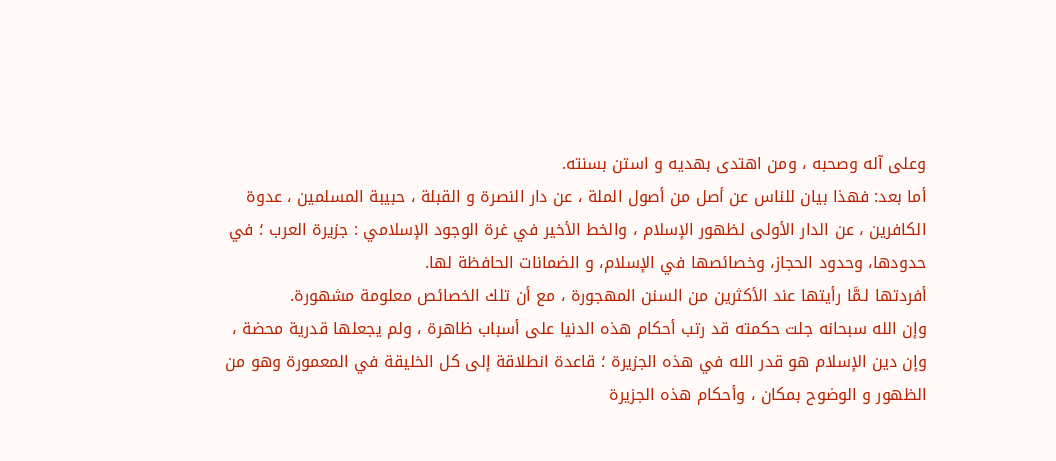وعلى آله وصحبه ، ومن اهتدى بهديه و استن بسنته.
أما بعد: فهذا بيان للناس عن أصل من أصول الملة ، عن دار النصرة و القبلة ، حبيبة المسلمين ، عدوة الكافرين ، عن الدار الأولى لظهور الإسلام ، والخط الأخير في غرة الوجود الإسلامي : جزيرة العرب ؛ في حدودها، وحدود الحجاز، وخصائصها في الإسلام، و الضمانات الحافظة لها.
أفردتها لـمَّا رأيتها عند الأكثرين من السنن المهجورة ، مع أن تلك الخصائص معلومة مشهورة.
وإن الله سبحانه جلت حكمته قد رتب أحكام هذه الدنيا على أسباب ظاهرة ، ولم يجعلها قدرية محضة ، وإن دين الإسلام هو قدر الله في هذه الجزيرة ؛ قاعدة انطلاقة إلى كل الخليقة في المعمورة وهو من الظهور و الوضوح بمكان ، وأحكام هذه الجزيرة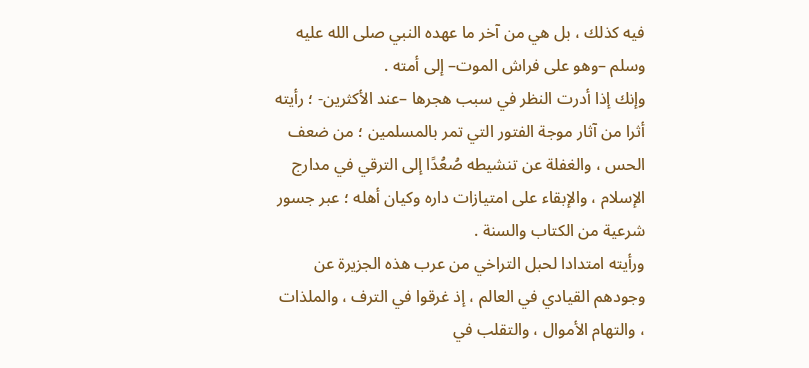فيه كذلك ، بل هي من آخر ما عهده النبي صلى الله عليه وسلم –وهو على فراش الموت– إلى أمته .
وإنك إذا أدرت النظر في سبب هجرها –عند الأكثرين- ؛ رأيته أثرا من آثار موجة الفتور التي تمر بالمسلمين ؛ من ضعف الحس ، والغفلة عن تنشيطه صُعُدًا إلى الترقي في مدارج الإسلام ، والإبقاء على امتيازات داره وكيان أهله ؛ عبر جسور شرعية من الكتاب والسنة .
ورأيته امتدادا لحبل التراخي من عرب هذه الجزيرة عن وجودهم القيادي في العالم ، إذ غرقوا في الترف ، والملذات ، والتهام الأموال ، والتقلب في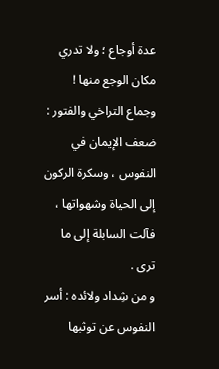عدة أوجاع ؛ ولا تدري مكان الوجع منها !
وجماع التراخي والفتور : ضعف الإيمان في النفوس ، وسكرة الركون إلى الحياة وشهواتها ، فآلت السابلة إلى ما ترى .
و من شِداد ولائده : أسر النفوس عن توثبها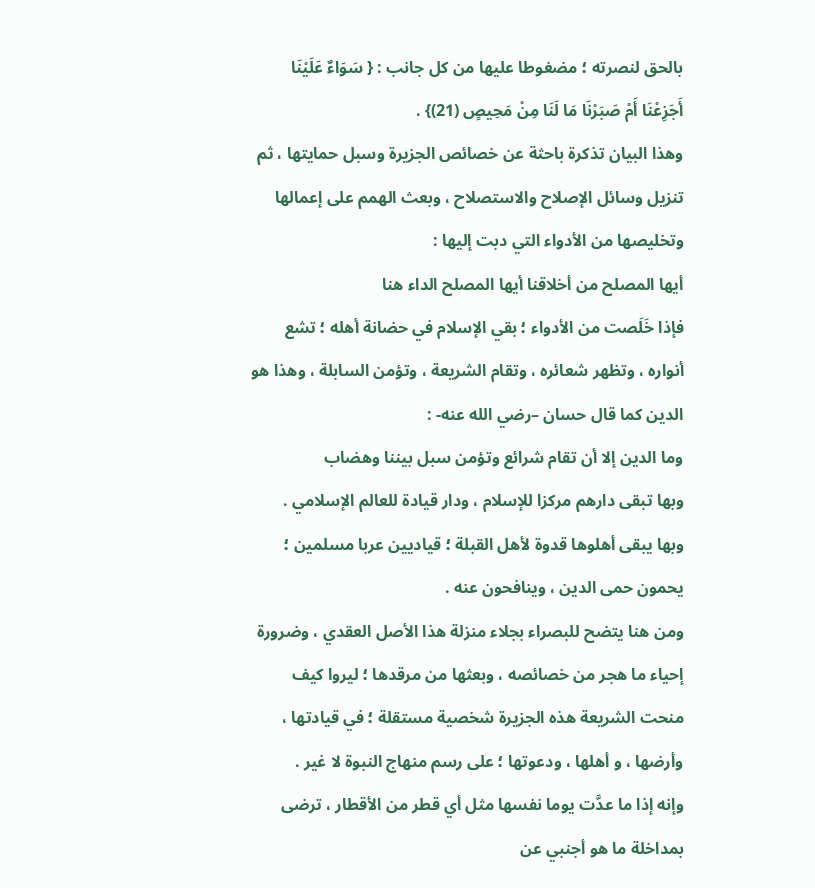بالحق لنصرته ؛ مضغوطا عليها من كل جانب : { سَوَاءٌ عَلَيْنَا أَجَزِعْنَا أَمْ صَبَرْنَا مَا لَنَا مِنْ مَحِيصٍ (21)} .
وهذا البيان تذكرة باحثة عن خصائص الجزيرة وسبل حمايتها ، ثم تنزيل وسائل الإصلاح والاستصلاح ، وبعث الهمم على إعمالها وتخليصها من الأدواء التي دبت إليها :
أيها المصلح من أخلاقنا أيها المصلح الداء هنا
فإذا خَلَصت من الأدواء ؛ بقي الإسلام في حضانة أهله ؛ تشع أنواره ، وتظهر شعائره ، وتقام الشريعة ، وتؤمن السابلة ، وهذا هو الدين كما قال حسان –رضي الله عنه- :
وما الدين إلا أن تقام شرائع وتؤمن سبل بيننا وهضاب
وبها تبقى دارهم مركزا للإسلام ، ودار قيادة للعالم الإسلامي .
وبها يبقى أهلوها قدوة لأهل القبلة ؛ قياديين عربا مسلمين ؛ يحمون حمى الدين ، وينافحون عنه .
ومن هنا يتضح للبصراء بجلاء منزلة هذا الأصل العقدي ، وضرورة إحياء ما هجر من خصائصه ، وبعثها من مرقدها ؛ ليروا كيف منحت الشريعة هذه الجزيرة شخصية مستقلة ؛ في قيادتها ، وأرضها ، و أهلها ، ودعوتها ؛ على رسم منهاج النبوة لا غير .
وإنه إذا ما عدَّت يوما نفسها مثل أي قطر من الأقطار ، ترضى بمداخلة ما هو أجنبي عن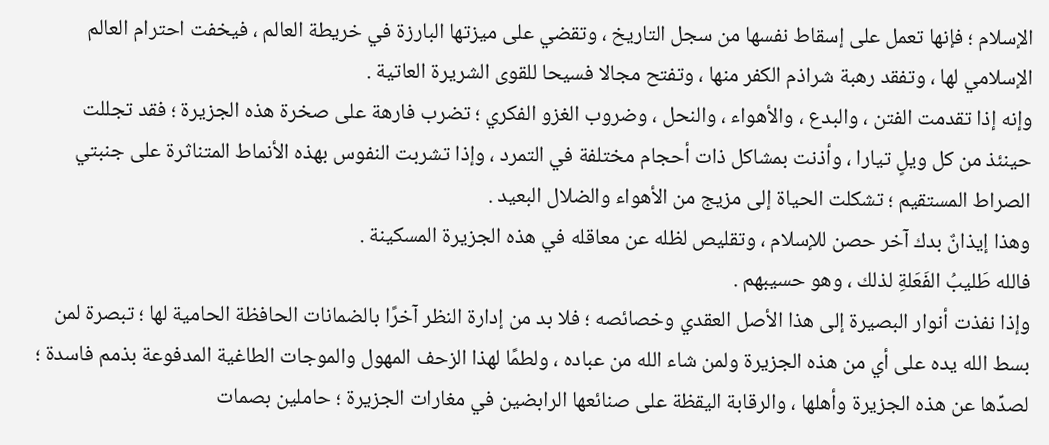الإسلام ؛ فإنها تعمل على إسقاط نفسها من سجل التاريخ ، وتقضي على ميزتها البارزة في خريطة العالم ، فيخفت احترام العالم الإسلامي لها ، وتفقد رهبة شراذم الكفر منها ، وتفتح مجالا فسيحا للقوى الشريرة العاتية .
وإنه إذا تقدمت الفتن ، والبدع ، والأهواء ، والنحل ، وضروب الغزو الفكري ؛ تضرب فارهة على صخرة هذه الجزيرة ؛ فقد تجللت حينئذ من كل ويلٍ تيارا ، وأذنت بمشاكل ذات أحجام مختلفة في التمرد ، وإذا تشربت النفوس بهذه الأنماط المتناثرة على جنبتي الصراط المستقيم ؛ تشكلت الحياة إلى مزيج من الأهواء والضلال البعيد .
وهذا إيذانٌ بدك آخر حصن للإسلام ، وتقليص لظله عن معاقله في هذه الجزيرة المسكينة .
فالله طَليبُ الفَعَلةِ لذلك ، وهو حسيبهم .
وإذا نفذت أنوار البصيرة إلى هذا الأصل العقدي وخصائصه ؛ فلا بد من إدارة النظر آخرًا بالضمانات الحافظة الحامية لها ؛ تبصرة لمن بسط الله يده على أي من هذه الجزيرة ولمن شاء الله من عباده ، ولطمًا لهذا الزحف المهول والموجات الطاغية المدفوعة بذمم فاسدة ؛ لصدِّها عن هذه الجزيرة وأهلها ، والرقابة اليقظة على صنائعها الرابضين في مغارات الجزيرة ؛ حاملين بصمات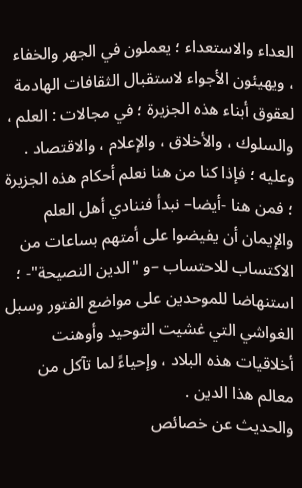العداء والاستعداء ؛ يعملون في الجهر والخفاء ، ويهيئون الأجواء لاستقبال الثقافات الهادمة لعقوق أبناء هذه الجزيرة ؛ في مجالات : العلم ، والسلوك ، والأخلاق ، والإعلام ، والاقتصاد .
وعليه ؛ فإذا كنا من هنا نعلم أحكام هذه الجزيرة ؛ فمن هنا -أيضا– نبدأ فننادي أهل العلم والإيمان أن يفيضوا على أمتهم بساعات من الاكتساب للاحتساب –و "الدين النصيحة"- ؛ استنهاضا للموحدين على مواضع الفتور وسبل الغواشي التي غشيت التوحيد وأوهنت أخلاقيات هذه البلاد ، وإحياءً لما تآكل من معالم هذا الدين .
والحديث عن خصائص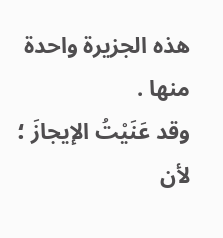هذه الجزيرة واحدة منها .
وقد عَنَيْتُ الإيجازَ ؛ لأن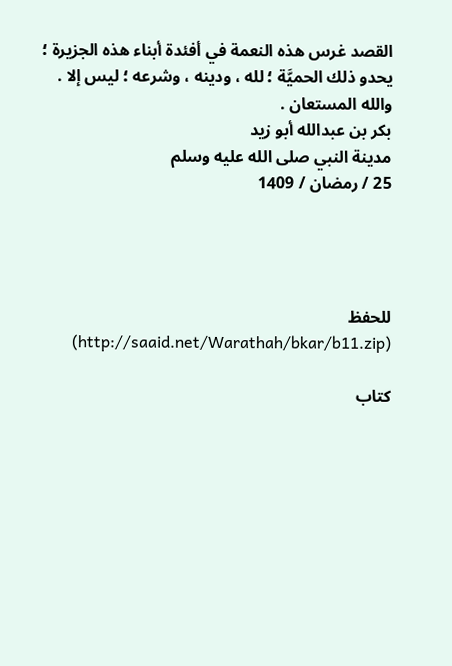القصد غرس هذه النعمة في أفئدة أبناء هذه الجزيرة ؛ يحدو ذلك الحميَّة ؛ لله ، ودينه ، وشرعه ؛ ليس إلا .
والله المستعان .
بكر بن عبدالله أبو زيد
مدينة النبي صلى الله عليه وسلم
25 / رمضان / 1409




للحفظ (http://saaid.net/Warathah/bkar/b11.zip)

كتاب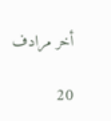أخر مرادف

20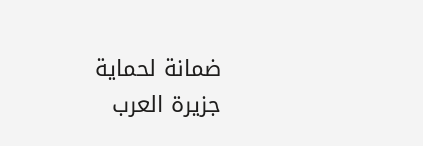ضمانة لحماية جزيرة العرب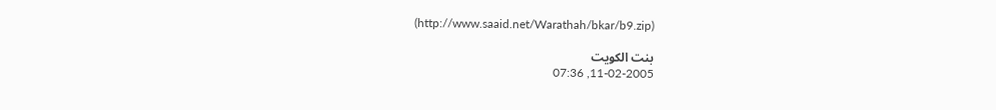(http://www.saaid.net/Warathah/bkar/b9.zip)

بنت الكويت
11-02-2005, 07:36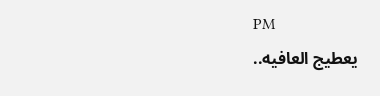PM
يعطيج العافيه..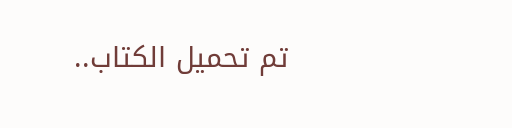تم تحميل الكتاب..